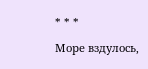* * *

Море вздулось,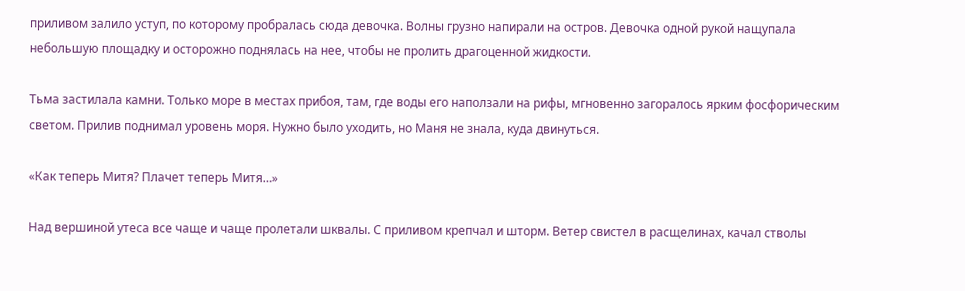приливом залило уступ, по которому пробралась сюда девочка. Волны грузно напирали на остров. Девочка одной рукой нащупала небольшую площадку и осторожно поднялась на нее, чтобы не пролить драгоценной жидкости.

Тьма застилала камни. Только море в местах прибоя, там, где воды его наползали на рифы, мгновенно загоралось ярким фосфорическим светом. Прилив поднимал уровень моря. Нужно было уходить, но Маня не знала, куда двинуться.

«Как теперь Митя? Плачет теперь Митя…»

Над вершиной утеса все чаще и чаще пролетали шквалы. С приливом крепчал и шторм. Ветер свистел в расщелинах, качал стволы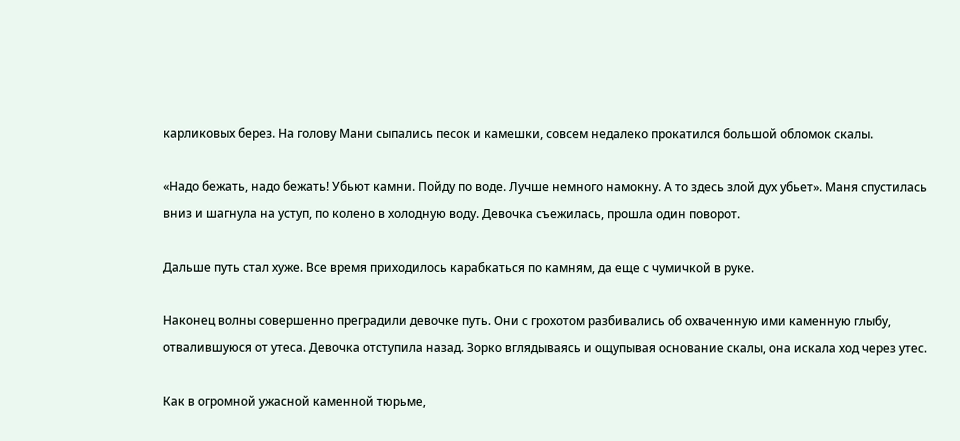карликовых берез. На голову Мани сыпались песок и камешки, совсем недалеко прокатился большой обломок скалы.

«Надо бежать, надо бежать! Убьют камни. Пойду по воде. Лучше немного намокну. А то здесь злой дух убьет». Маня спустилась вниз и шагнула на уступ, по колено в холодную воду. Девочка съежилась, прошла один поворот.

Дальше путь стал хуже. Все время приходилось карабкаться по камням, да еще с чумичкой в руке.

Наконец волны совершенно преградили девочке путь. Они с грохотом разбивались об охваченную ими каменную глыбу, отвалившуюся от утеса. Девочка отступила назад. Зорко вглядываясь и ощупывая основание скалы, она искала ход через утес.

Как в огромной ужасной каменной тюрьме,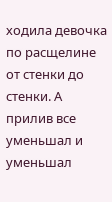ходила девочка по расщелине от стенки до стенки. А прилив все уменьшал и уменьшал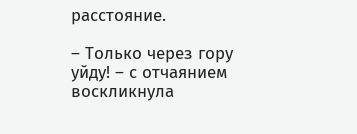расстояние.

– Только через гору уйду! – с отчаянием воскликнула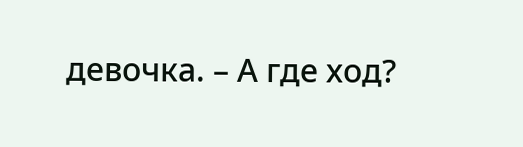девочка. – А где ход?